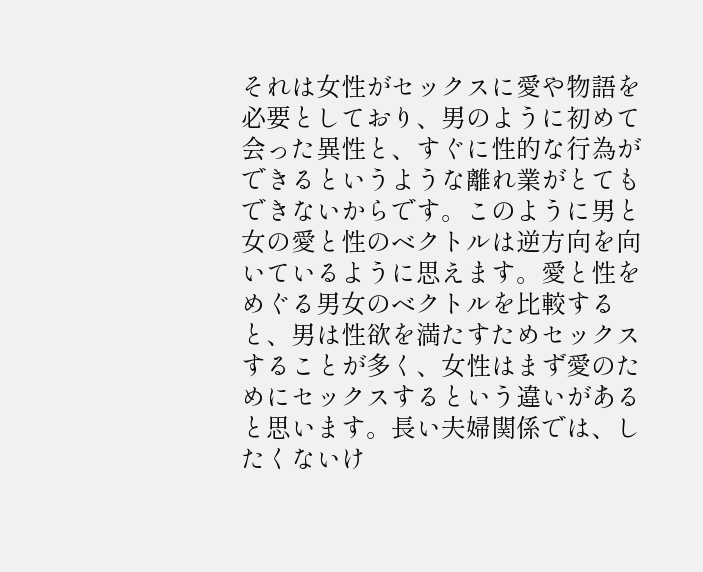それは女性がセックスに愛や物語を必要としており、男のように初めて会った異性と、すぐに性的な行為ができるというような離れ業がとてもできないからです。このように男と女の愛と性のベクトルは逆方向を向いているように思えます。愛と性をめぐる男女のベクトルを比較すると、男は性欲を満たすためセックスすることが多く、女性はまず愛のためにセックスするという違いがあると思います。長い夫婦関係では、したくないけ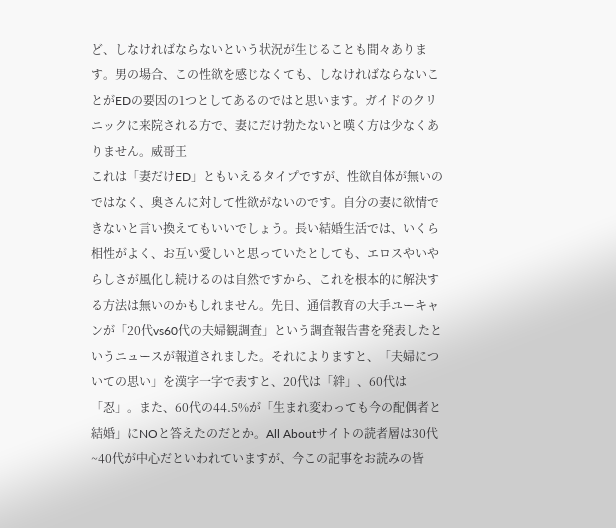ど、しなければならないという状況が生じることも間々あります。男の場合、この性欲を感じなくても、しなければならないことがEDの要因の1つとしてあるのではと思います。ガイドのクリニックに来院される方で、妻にだけ勃たないと嘆く方は少なくありません。威哥王
これは「妻だけED」ともいえるタイプですが、性欲自体が無いのではなく、奥さんに対して性欲がないのです。自分の妻に欲情できないと言い換えてもいいでしょう。長い結婚生活では、いくら相性がよく、お互い愛しいと思っていたとしても、エロスやいやらしさが風化し続けるのは自然ですから、これを根本的に解決する方法は無いのかもしれません。先日、通信教育の大手ユーキャンが「20代vs60代の夫婦観調査」という調査報告書を発表したというニュースが報道されました。それによりますと、「夫婦についての思い」を漢字一字で表すと、20代は「絆」、60代は「忍」。また、60代の44.5%が「生まれ変わっても今の配偶者と結婚」にNOと答えたのだとか。All Aboutサイトの読者層は30代~40代が中心だといわれていますが、今この記事をお読みの皆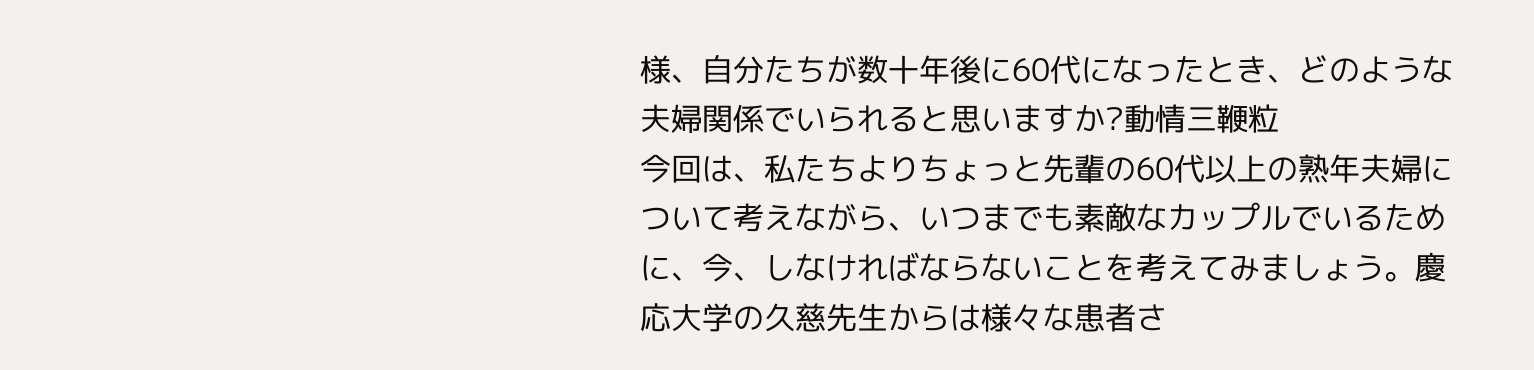様、自分たちが数十年後に60代になったとき、どのような夫婦関係でいられると思いますか?動情三鞭粒
今回は、私たちよりちょっと先輩の60代以上の熟年夫婦について考えながら、いつまでも素敵なカップルでいるために、今、しなければならないことを考えてみましょう。慶応大学の久慈先生からは様々な患者さ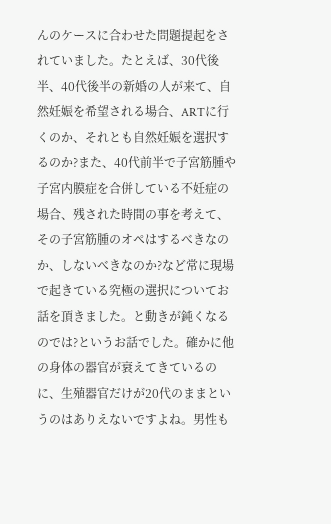んのケースに合わせた問題提起をされていました。たとえば、30代後半、40代後半の新婚の人が来て、自然妊娠を希望される場合、ARTに行くのか、それとも自然妊娠を選択するのか?また、40代前半で子宮筋腫や子宮内膜症を合併している不妊症の場合、残された時間の事を考えて、その子宮筋腫のオペはするべきなのか、しないべきなのか?など常に現場で起きている究極の選択についてお話を頂きました。と動きが鈍くなるのでは?というお話でした。確かに他の身体の器官が衰えてきているのに、生殖器官だけが20代のままというのはありえないですよね。男性も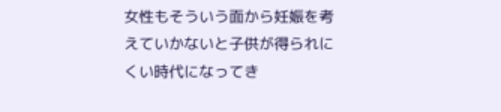女性もそういう面から妊娠を考えていかないと子供が得られにくい時代になってき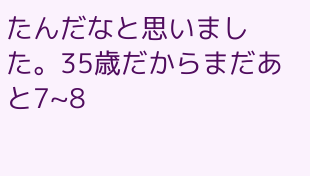たんだなと思いました。35歳だからまだあと7~8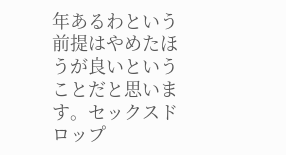年あるわという前提はやめたほうが良いということだと思います。セックスドロップ